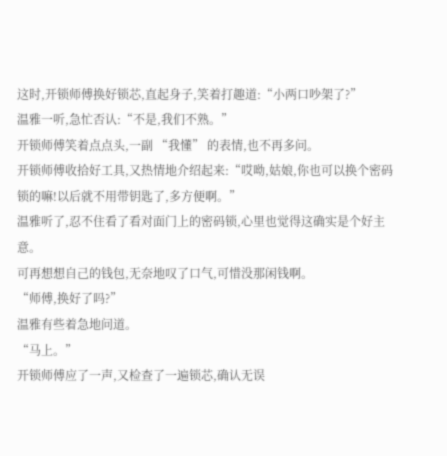这时,开锁师傅换好锁芯,直起身子,笑着打趣道:“小两口吵架了?”
温雅一听,急忙否认:“不是,我们不熟。”
开锁师傅笑着点点头,一副 “我懂” 的表情,也不再多问。
开锁师傅收拾好工具,又热情地介绍起来:“哎呦,姑娘,你也可以换个密码锁的嘛!以后就不用带钥匙了,多方便啊。”
温雅听了,忍不住看了看对面门上的密码锁,心里也觉得这确实是个好主意。
可再想想自己的钱包,无奈地叹了口气,可惜没那闲钱啊。
“师傅,换好了吗?”
温雅有些着急地问道。
“马上。”
开锁师傅应了一声,又检查了一遍锁芯,确认无误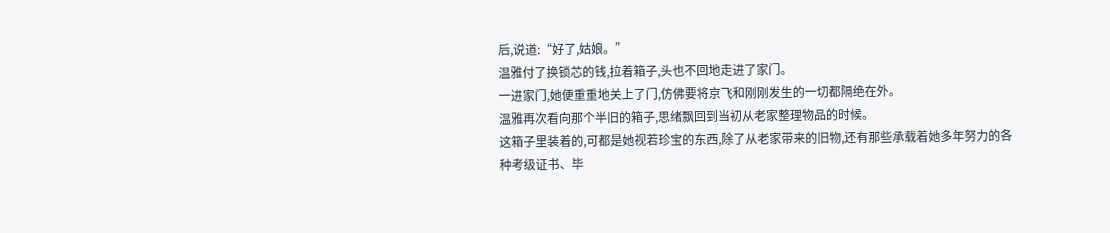后,说道:“好了,姑娘。”
温雅付了换锁芯的钱,拉着箱子,头也不回地走进了家门。
一进家门,她便重重地关上了门,仿佛要将京飞和刚刚发生的一切都隔绝在外。
温雅再次看向那个半旧的箱子,思绪飘回到当初从老家整理物品的时候。
这箱子里装着的,可都是她视若珍宝的东西,除了从老家带来的旧物,还有那些承载着她多年努力的各种考级证书、毕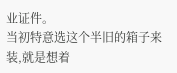业证件。
当初特意选这个半旧的箱子来装,就是想着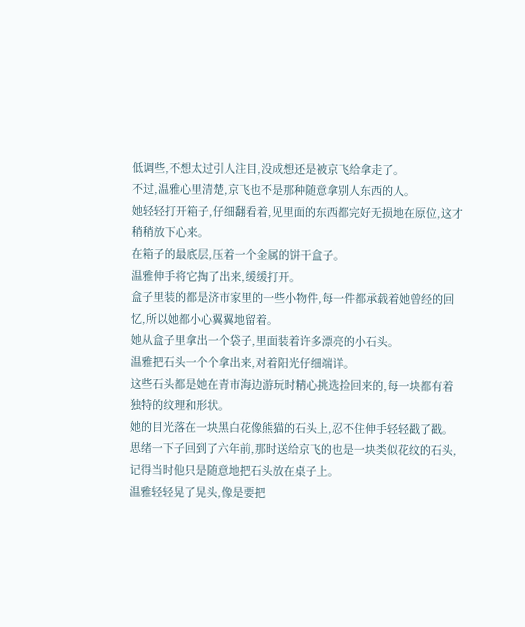低调些,不想太过引人注目,没成想还是被京飞给拿走了。
不过,温雅心里清楚,京飞也不是那种随意拿别人东西的人。
她轻轻打开箱子,仔细翻看着,见里面的东西都完好无损地在原位,这才稍稍放下心来。
在箱子的最底层,压着一个金属的饼干盒子。
温雅伸手将它掏了出来,缓缓打开。
盒子里装的都是济市家里的一些小物件,每一件都承载着她曾经的回忆,所以她都小心翼翼地留着。
她从盒子里拿出一个袋子,里面装着许多漂亮的小石头。
温雅把石头一个个拿出来,对着阳光仔细端详。
这些石头都是她在青市海边游玩时精心挑选捡回来的,每一块都有着独特的纹理和形状。
她的目光落在一块黑白花像熊猫的石头上,忍不住伸手轻轻戳了戳。
思绪一下子回到了六年前,那时送给京飞的也是一块类似花纹的石头,记得当时他只是随意地把石头放在桌子上。
温雅轻轻晃了晃头,像是要把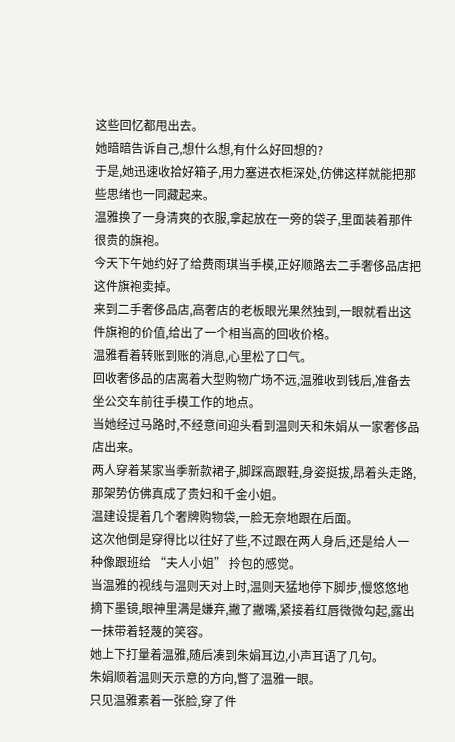这些回忆都甩出去。
她暗暗告诉自己,想什么想,有什么好回想的?
于是,她迅速收拾好箱子,用力塞进衣柜深处,仿佛这样就能把那些思绪也一同藏起来。
温雅换了一身清爽的衣服,拿起放在一旁的袋子,里面装着那件很贵的旗袍。
今天下午她约好了给费雨琪当手模,正好顺路去二手奢侈品店把这件旗袍卖掉。
来到二手奢侈品店,高奢店的老板眼光果然独到,一眼就看出这件旗袍的价值,给出了一个相当高的回收价格。
温雅看着转账到账的消息,心里松了口气。
回收奢侈品的店离着大型购物广场不远,温雅收到钱后,准备去坐公交车前往手模工作的地点。
当她经过马路时,不经意间迎头看到温则天和朱娟从一家奢侈品店出来。
两人穿着某家当季新款裙子,脚踩高跟鞋,身姿挺拔,昂着头走路,那架势仿佛真成了贵妇和千金小姐。
温建设提着几个奢牌购物袋,一脸无奈地跟在后面。
这次他倒是穿得比以往好了些,不过跟在两人身后,还是给人一种像跟班给 “夫人小姐” 拎包的感觉。
当温雅的视线与温则天对上时,温则天猛地停下脚步,慢悠悠地摘下墨镜,眼神里满是嫌弃,撇了撇嘴,紧接着红唇微微勾起,露出一抹带着轻蔑的笑容。
她上下打量着温雅,随后凑到朱娟耳边,小声耳语了几句。
朱娟顺着温则天示意的方向,瞥了温雅一眼。
只见温雅素着一张脸,穿了件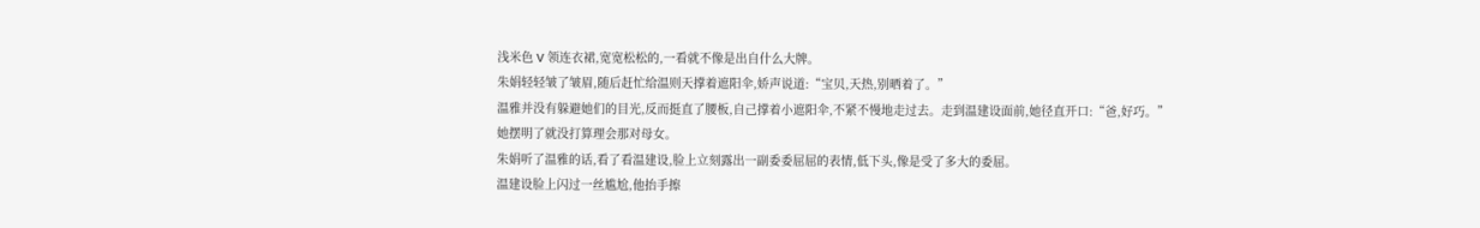浅米色 V 领连衣裙,宽宽松松的,一看就不像是出自什么大牌。
朱娟轻轻皱了皱眉,随后赶忙给温则天撑着遮阳伞,娇声说道:“宝贝,天热,别晒着了。”
温雅并没有躲避她们的目光,反而挺直了腰板,自己撑着小遮阳伞,不紧不慢地走过去。走到温建设面前,她径直开口:“爸,好巧。”
她摆明了就没打算理会那对母女。
朱娟听了温雅的话,看了看温建设,脸上立刻露出一副委委屈屈的表情,低下头,像是受了多大的委屈。
温建设脸上闪过一丝尴尬,他抬手擦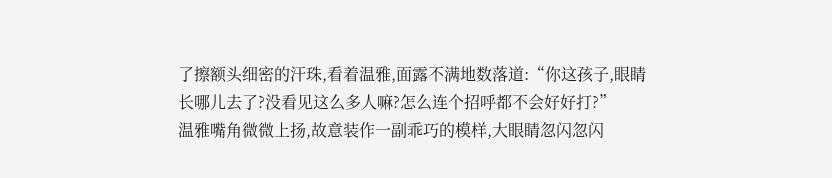了擦额头细密的汗珠,看着温雅,面露不满地数落道:“你这孩子,眼睛长哪儿去了?没看见这么多人嘛?怎么连个招呼都不会好好打?”
温雅嘴角微微上扬,故意装作一副乖巧的模样,大眼睛忽闪忽闪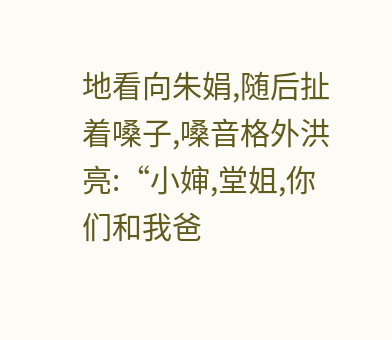地看向朱娟,随后扯着嗓子,嗓音格外洪亮:“小婶,堂姐,你们和我爸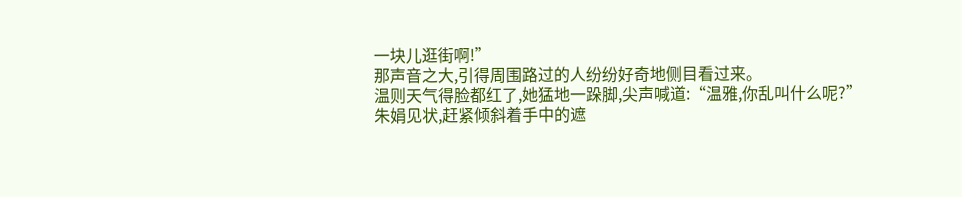一块儿逛街啊!”
那声音之大,引得周围路过的人纷纷好奇地侧目看过来。
温则天气得脸都红了,她猛地一跺脚,尖声喊道:“温雅,你乱叫什么呢?”
朱娟见状,赶紧倾斜着手中的遮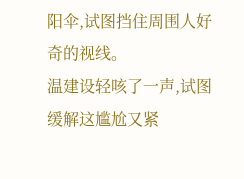阳伞,试图挡住周围人好奇的视线。
温建设轻咳了一声,试图缓解这尴尬又紧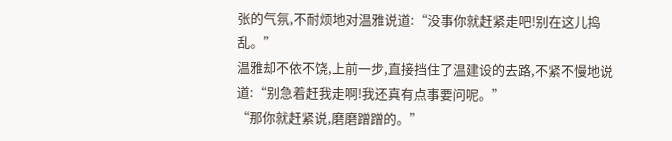张的气氛,不耐烦地对温雅说道:“没事你就赶紧走吧!别在这儿捣乱。”
温雅却不依不饶,上前一步,直接挡住了温建设的去路,不紧不慢地说道:“别急着赶我走啊!我还真有点事要问呢。”
“那你就赶紧说,磨磨蹭蹭的。”